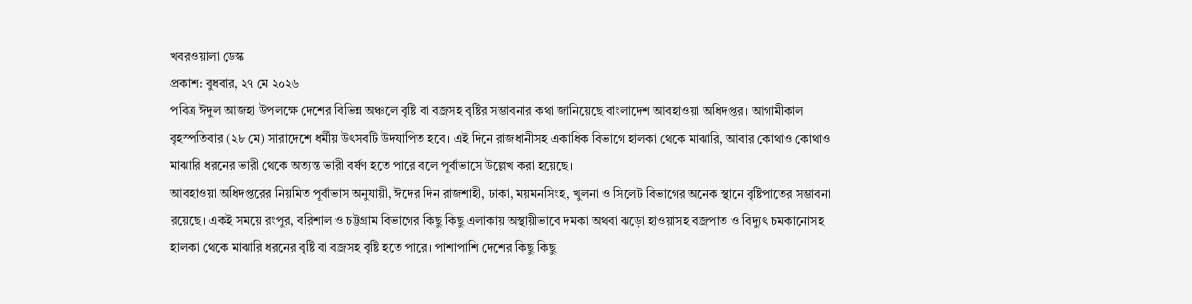খবরওয়ালা ডেস্ক
প্রকাশ: বুধবার, ২৭ মে ২০২৬
পবিত্র ঈদুল আজহা উপলক্ষে দেশের বিভিন্ন অঞ্চলে বৃষ্টি বা বজ্রসহ বৃষ্টির সম্ভাবনার কথা জানিয়েছে বাংলাদেশ আবহাওয়া অধিদপ্তর। আগামীকাল বৃহস্পতিবার (২৮ মে) সারাদেশে ধর্মীয় উৎসবটি উদযাপিত হবে। এই দিনে রাজধানীসহ একাধিক বিভাগে হালকা থেকে মাঝারি, আবার কোথাও কোথাও মাঝারি ধরনের ভারী থেকে অত্যন্ত ভারী বর্ষণ হতে পারে বলে পূর্বাভাসে উল্লেখ করা হয়েছে।
আবহাওয়া অধিদপ্তরের নিয়মিত পূর্বাভাস অনুযায়ী, ঈদের দিন রাজশাহী, ঢাকা, ময়মনসিংহ, খুলনা ও সিলেট বিভাগের অনেক স্থানে বৃষ্টিপাতের সম্ভাবনা রয়েছে। একই সময়ে রংপুর, বরিশাল ও চট্টগ্রাম বিভাগের কিছু কিছু এলাকায় অস্থায়ীভাবে দমকা অথবা ঝড়ো হাওয়াসহ বজ্রপাত ও বিদ্যুৎ চমকানোসহ হালকা থেকে মাঝারি ধরনের বৃষ্টি বা বজ্রসহ বৃষ্টি হতে পারে। পাশাপাশি দেশের কিছু কিছু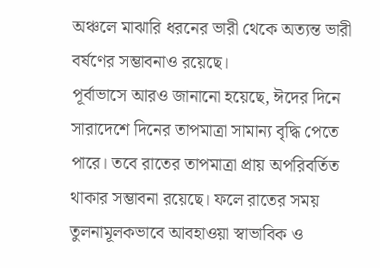অঞ্চলে মাঝারি ধরনের ভারী থেকে অত্যন্ত ভারী বর্ষণের সম্ভাবনাও রয়েছে।
পূর্বাভাসে আরও জানানো হয়েছে, ঈদের দিনে সারাদেশে দিনের তাপমাত্রা সামান্য বৃদ্ধি পেতে পারে। তবে রাতের তাপমাত্রা প্রায় অপরিবর্তিত থাকার সম্ভাবনা রয়েছে। ফলে রাতের সময় তুলনামূলকভাবে আবহাওয়া স্বাভাবিক ও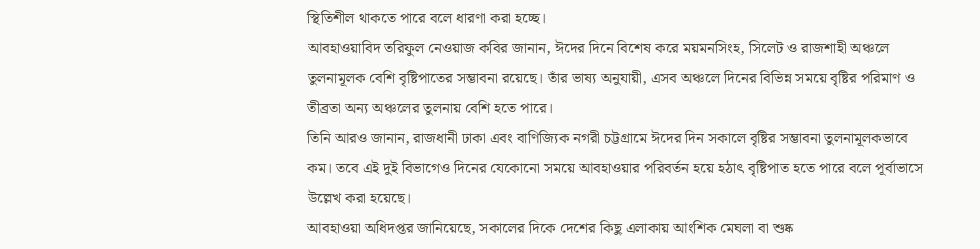স্থিতিশীল থাকতে পারে বলে ধারণা করা হচ্ছে।
আবহাওয়াবিদ তরিফুল নেওয়াজ কবির জানান, ঈদের দিনে বিশেষ করে ময়মনসিংহ, সিলেট ও রাজশাহী অঞ্চলে তুলনামূলক বেশি বৃষ্টিপাতের সম্ভাবনা রয়েছে। তাঁর ভাষ্য অনুযায়ী, এসব অঞ্চলে দিনের বিভিন্ন সময়ে বৃষ্টির পরিমাণ ও তীব্রতা অন্য অঞ্চলের তুলনায় বেশি হতে পারে।
তিনি আরও জানান, রাজধানী ঢাকা এবং বাণিজ্যিক নগরী চট্টগ্রামে ঈদের দিন সকালে বৃষ্টির সম্ভাবনা তুলনামূলকভাবে কম। তবে এই দুই বিভাগেও দিনের যেকোনো সময়ে আবহাওয়ার পরিবর্তন হয়ে হঠাৎ বৃষ্টিপাত হতে পারে বলে পূর্বাভাসে উল্লেখ করা হয়েছে।
আবহাওয়া অধিদপ্তর জানিয়েছে, সকালের দিকে দেশের কিছু এলাকায় আংশিক মেঘলা বা শুষ্ক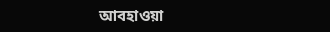আবহাওয়া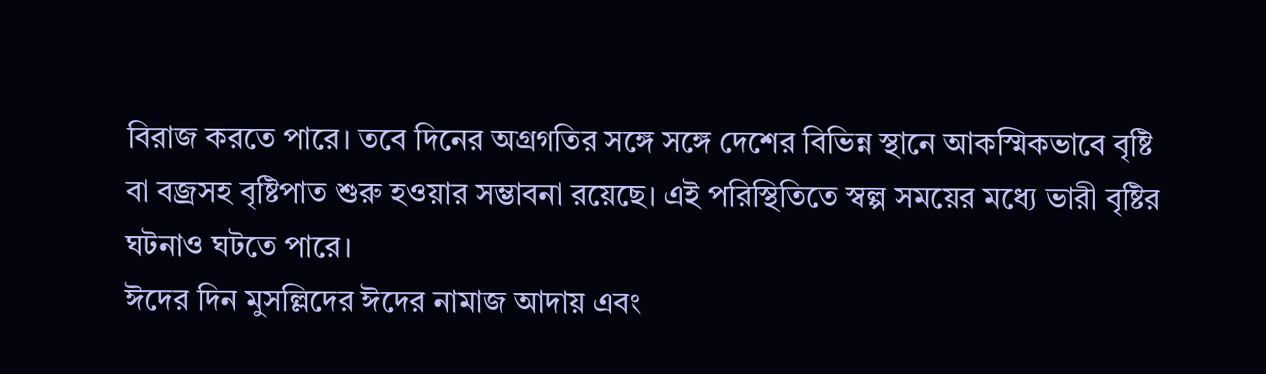বিরাজ করতে পারে। তবে দিনের অগ্রগতির সঙ্গে সঙ্গে দেশের বিভিন্ন স্থানে আকস্মিকভাবে বৃষ্টি বা বজ্রসহ বৃষ্টিপাত শুরু হওয়ার সম্ভাবনা রয়েছে। এই পরিস্থিতিতে স্বল্প সময়ের মধ্যে ভারী বৃষ্টির ঘটনাও ঘটতে পারে।
ঈদের দিন মুসল্লিদের ঈদের নামাজ আদায় এবং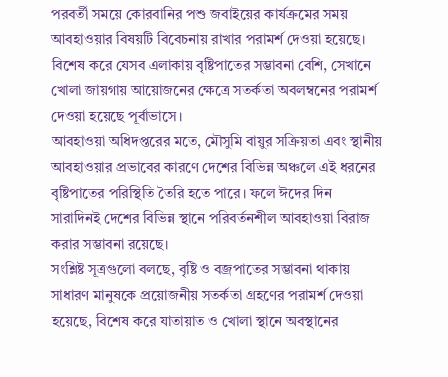পরবর্তী সময়ে কোরবানির পশু জবাইয়ের কার্যক্রমের সময় আবহাওয়ার বিষয়টি বিবেচনায় রাখার পরামর্শ দেওয়া হয়েছে। বিশেষ করে যেসব এলাকায় বৃষ্টিপাতের সম্ভাবনা বেশি, সেখানে খোলা জায়গায় আয়োজনের ক্ষেত্রে সতর্কতা অবলম্বনের পরামর্শ দেওয়া হয়েছে পূর্বাভাসে।
আবহাওয়া অধিদপ্তরের মতে, মৌসুমি বায়ুর সক্রিয়তা এবং স্থানীয় আবহাওয়ার প্রভাবের কারণে দেশের বিভিন্ন অঞ্চলে এই ধরনের বৃষ্টিপাতের পরিস্থিতি তৈরি হতে পারে। ফলে ঈদের দিন সারাদিনই দেশের বিভিন্ন স্থানে পরিবর্তনশীল আবহাওয়া বিরাজ করার সম্ভাবনা রয়েছে।
সংশ্লিষ্ট সূত্রগুলো বলছে, বৃষ্টি ও বজ্রপাতের সম্ভাবনা থাকায় সাধারণ মানুষকে প্রয়োজনীয় সতর্কতা গ্রহণের পরামর্শ দেওয়া হয়েছে, বিশেষ করে যাতায়াত ও খোলা স্থানে অবস্থানের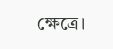ক্ষেত্রে।